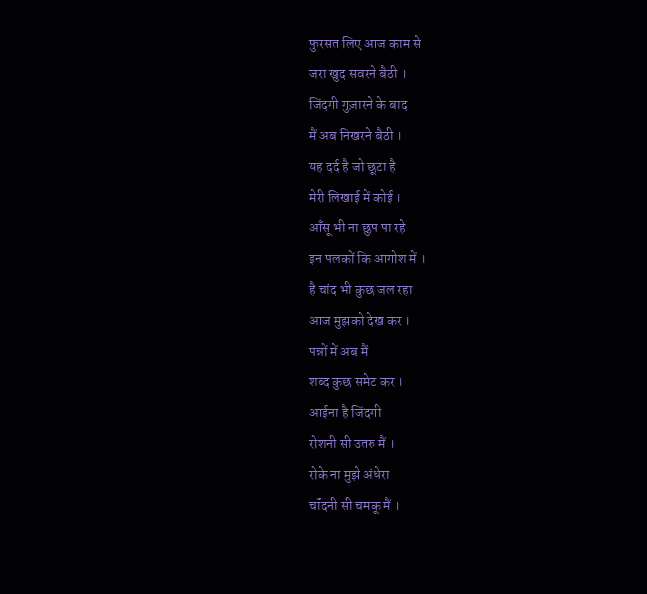फुरसत लिए आज काम से
जरा खुद सवरने बैठी ।
जिंदगी गुज़ारने के बाद
मैं अब निखरने बैठी ।
यह दर्द है जो छूटा है
मेरी लिखाई में कोई ।
ऑंसू भी ना छुप पा रहे
इन पलकों कि आगोश में ।
है चांद भी कुछ जल रहा
आज मुझको देख कर ।
पन्नों में अब मैं
शब्द कुछ समेट कर ।
आईना है जिंदगी
रोशनी सी उतरु मैं ।
रोके ना मुझे अंधेरा
चॉंदनी सी चमकू मैं ।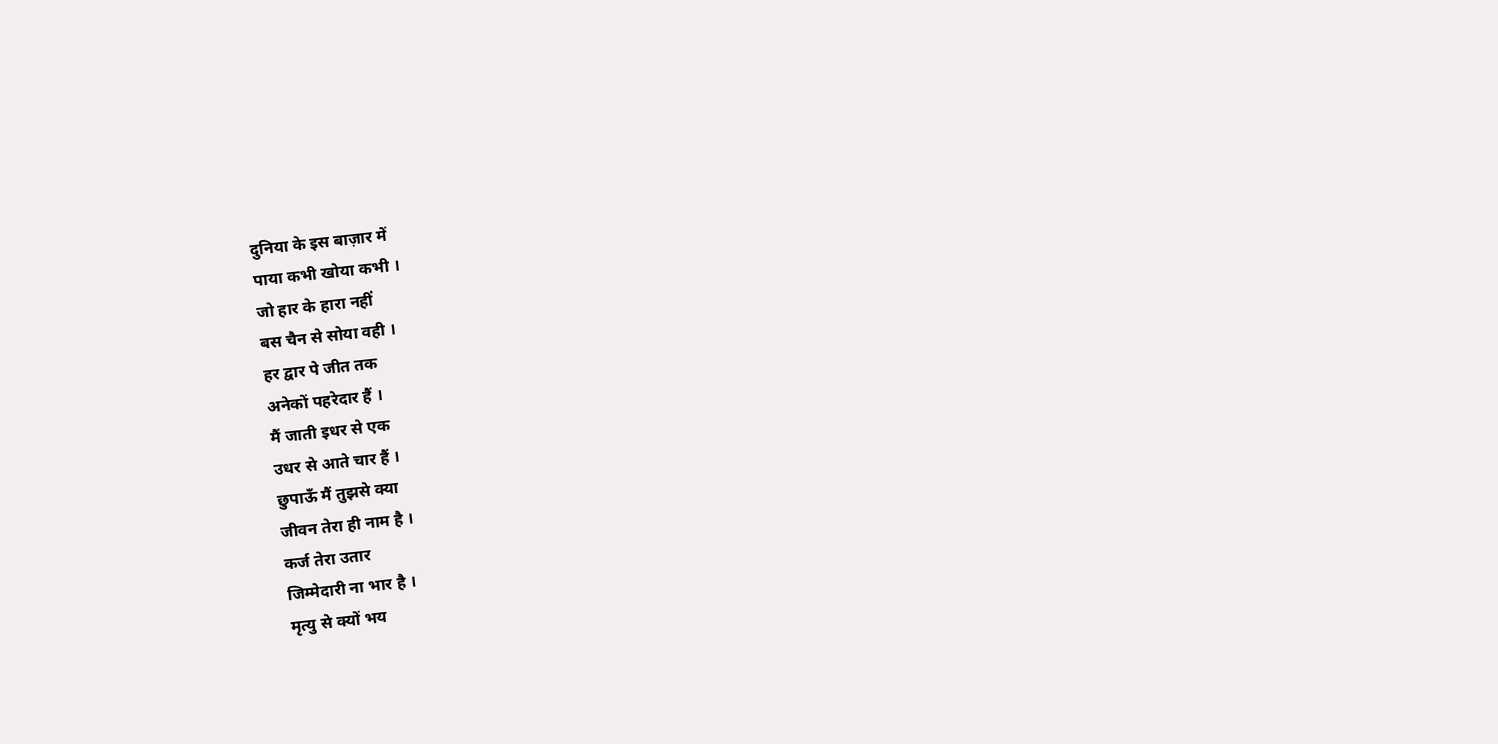दुनिया के इस बाज़ार में
पाया कभी खोया कभी ।
जो हार के हारा नहीं
बस चैन से सोया वही ।
हर द्वार पे जीत तक
अनेकों पहरेदार हैं ।
मैं जाती इधर से एक
उधर से आते चार हैं ।
छुपाऊॅं मैं तुझसे क्या
जीवन तेरा ही नाम है ।
कर्ज तेरा उतार
जिम्मेदारी ना भार है ।
मृत्यु से क्यों भय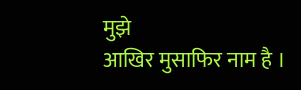मुझे
आखिर मुसाफिर नाम है ।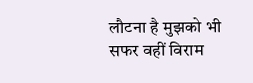लौटना है मुझको भी
सफर वहीं विराम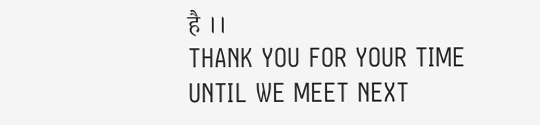है ।।
THANK YOU FOR YOUR TIME
UNTIL WE MEET NEXT